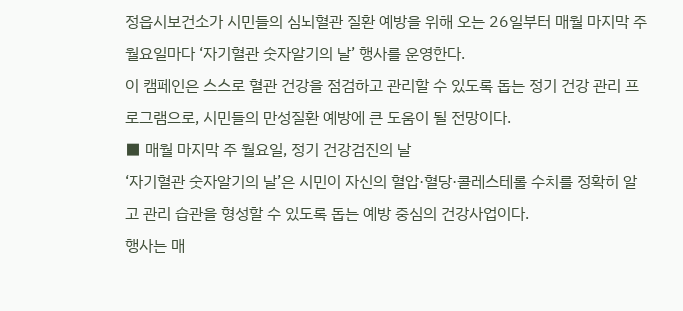정읍시보건소가 시민들의 심뇌혈관 질환 예방을 위해 오는 26일부터 매월 마지막 주 월요일마다 ‘자기혈관 숫자알기의 날’ 행사를 운영한다.
이 캠페인은 스스로 혈관 건강을 점검하고 관리할 수 있도록 돕는 정기 건강 관리 프로그램으로, 시민들의 만성질환 예방에 큰 도움이 될 전망이다.
■ 매월 마지막 주 월요일, 정기 건강검진의 날
‘자기혈관 숫자알기의 날’은 시민이 자신의 혈압·혈당·콜레스테롤 수치를 정확히 알고 관리 습관을 형성할 수 있도록 돕는 예방 중심의 건강사업이다.
행사는 매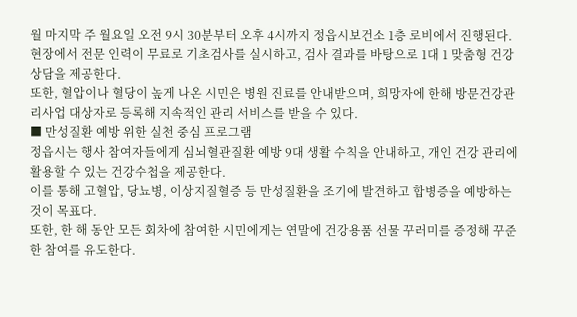월 마지막 주 월요일 오전 9시 30분부터 오후 4시까지 정읍시보건소 1층 로비에서 진행된다.
현장에서 전문 인력이 무료로 기초검사를 실시하고, 검사 결과를 바탕으로 1대 1 맞춤형 건강 상담을 제공한다.
또한, 혈압이나 혈당이 높게 나온 시민은 병원 진료를 안내받으며, 희망자에 한해 방문건강관리사업 대상자로 등록해 지속적인 관리 서비스를 받을 수 있다.
■ 만성질환 예방 위한 실천 중심 프로그램
정읍시는 행사 참여자들에게 심뇌혈관질환 예방 9대 생활 수칙을 안내하고, 개인 건강 관리에 활용할 수 있는 건강수첩을 제공한다.
이를 통해 고혈압, 당뇨병, 이상지질혈증 등 만성질환을 조기에 발견하고 합병증을 예방하는 것이 목표다.
또한, 한 해 동안 모든 회차에 참여한 시민에게는 연말에 건강용품 선물 꾸러미를 증정해 꾸준한 참여를 유도한다.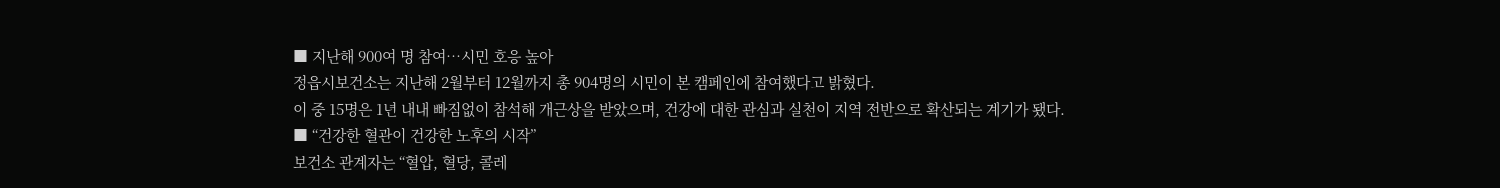■ 지난해 900여 명 참여…시민 호응 높아
정읍시보건소는 지난해 2월부터 12월까지 총 904명의 시민이 본 캠페인에 참여했다고 밝혔다.
이 중 15명은 1년 내내 빠짐없이 참석해 개근상을 받았으며, 건강에 대한 관심과 실천이 지역 전반으로 확산되는 계기가 됐다.
■ “건강한 혈관이 건강한 노후의 시작”
보건소 관계자는 “혈압, 혈당, 콜레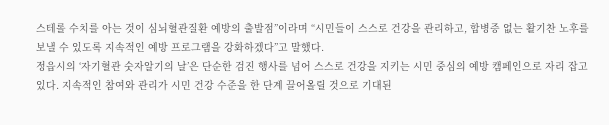스테롤 수치를 아는 것이 심뇌혈관질환 예방의 출발점”이라며 “시민들이 스스로 건강을 관리하고, 합병증 없는 활기찬 노후를 보낼 수 있도록 지속적인 예방 프로그램을 강화하겠다”고 말했다.
정읍시의 ‘자기혈관 숫자알기의 날’은 단순한 검진 행사를 넘어 스스로 건강을 지키는 시민 중심의 예방 캠페인으로 자리 잡고 있다. 지속적인 참여와 관리가 시민 건강 수준을 한 단계 끌어올릴 것으로 기대된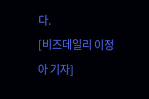다.
[비즈데일리 이정아 기자]